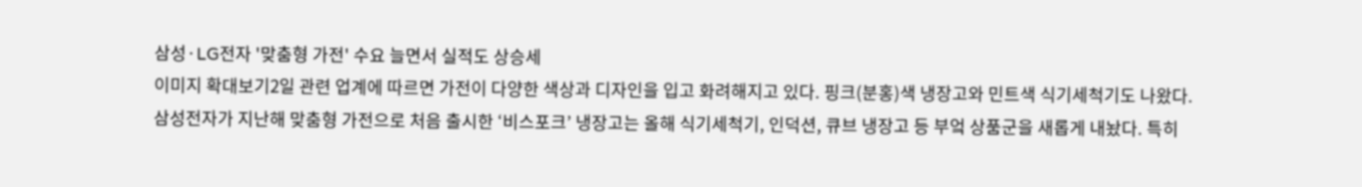삼성·LG전자 '맞춤형 가전' 수요 늘면서 실적도 상승세
이미지 확대보기2일 관련 업계에 따르면 가전이 다양한 색상과 디자인을 입고 화려해지고 있다. 핑크(분홍)색 냉장고와 민트색 식기세척기도 나왔다.
삼성전자가 지난해 맞춤형 가전으로 처음 출시한 ‘비스포크’ 냉장고는 올해 식기세척기, 인덕션, 큐브 냉장고 등 부엌 상품군을 새롭게 내놨다. 특히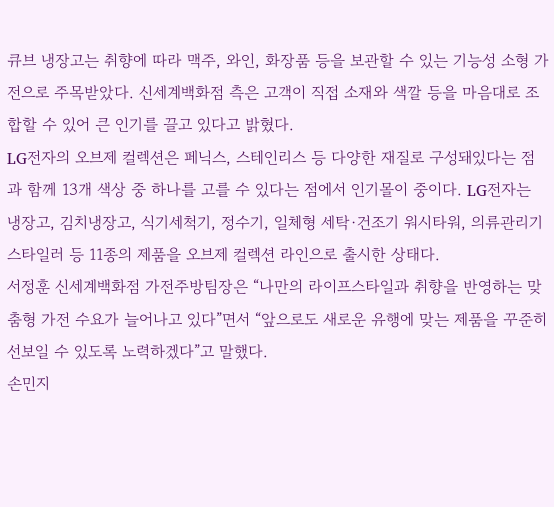큐브 냉장고는 취향에 따라 맥주, 와인, 화장품 등을 보관할 수 있는 기능성 소형 가전으로 주목받았다. 신세계백화점 측은 고객이 직접 소재와 색깔 등을 마음대로 조합할 수 있어 큰 인기를 끌고 있다고 밝혔다.
LG전자의 오브제 컬렉션은 페닉스, 스테인리스 등 다양한 재질로 구성돼있다는 점과 함께 13개 색상 중 하나를 고를 수 있다는 점에서 인기몰이 중이다. LG전자는 냉장고, 김치냉장고, 식기세척기, 정수기, 일체형 세탁·건조기 워시타워, 의류관리기 스타일러 등 11종의 제품을 오브제 컬렉션 라인으로 출시한 상태다.
서정훈 신세계백화점 가전주방팀장은 “나만의 라이프스타일과 취향을 반영하는 맞춤형 가전 수요가 늘어나고 있다”면서 “앞으로도 새로운 유행에 맞는 제품을 꾸준히 선보일 수 있도록 노력하겠다”고 말했다.
손민지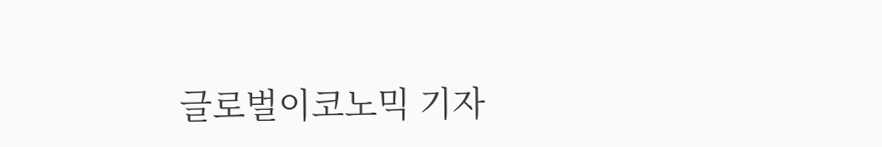글로벌이코노믹 기자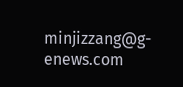minjizzang@g-enews.com